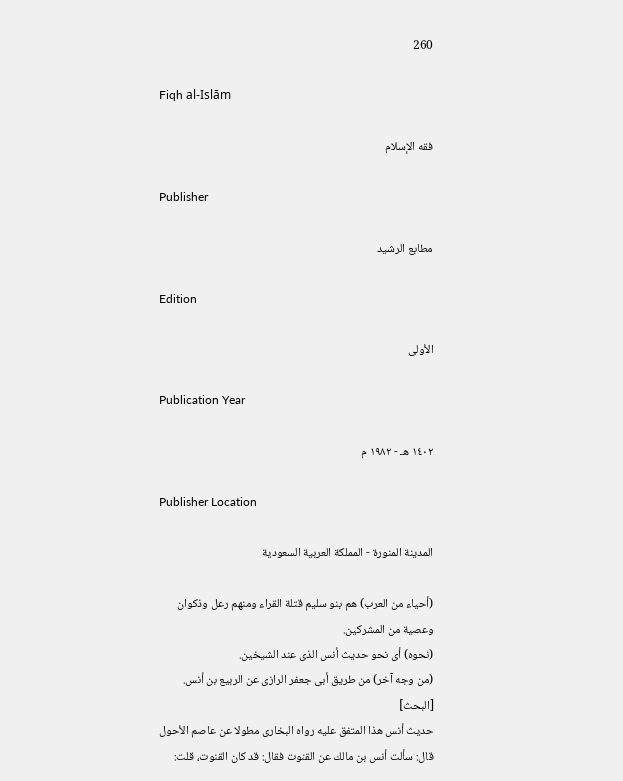260

Fiqh al-Islām

فقه الإسلام

Publisher

مطابع الرشيد

Edition

الأولى

Publication Year

١٤٠٢ هـ - ١٩٨٢ م

Publisher Location

المدينة المنورة - المملكة العربية السعودية

(أحياء من العرب) هم بنو سليم قتلة القراء ومنهم رعل وذكوان وعصية من المشركين.
(نحوه) أى نحو حديث أنس الذى عند الشيخين.
(من وجه آخر) من طريق أبى جعفر الرازى عن الربيع بن أنس.
[البحث]
حديث أنس هذا المتفق عليه رواه البخارى مطولا عن عاصم الأحول قال: سألت أنس بن مالك عن القنوت فقال: قد كان القنوت، قلت: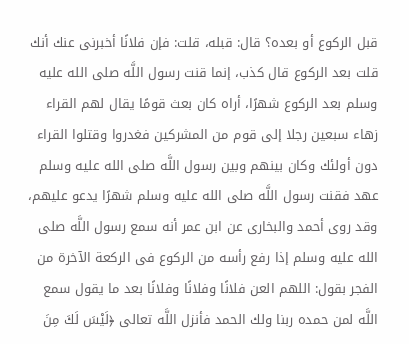قبل الركوع أو بعده؟ قال: قبله، قلت: فإن فلانًا أخبرنى عنك أنك قلت بعد الركوع قال كذب، إنما قنت رسول اللَّه صلى الله عليه وسلم بعد الركوع شهرًا، أراه كان بعث قومًا يقال لهم القراء زهاء سبعين رجلا إلى قوم من المشركين فغدروا وقتلوا القراء دون أولئك وكان بينهم وبين رسول اللَّه صلى الله عليه وسلم عهد فقنت رسول اللَّه صلى الله عليه وسلم شهرًا يدعو عليهم، وقد روى أحمد والبخارى عن ابن عمر أنه سمع رسول اللَّه صلى الله عليه وسلم إذا رفع رأسه من الركوع فى الركعة الآخرة من الفجر بقول: اللهم العن فلانًا وفلانًا وفلانًا بعد ما يقول سمع اللَّه لمن حمده ربنا ولك الحمد فأنزل اللَّه تعالى ﴿لَيْسَ لَكَ مِنَ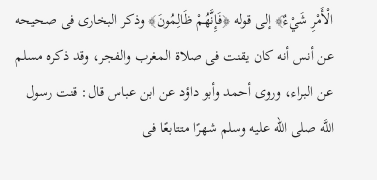الْأَمْرِ شَيْءٌ﴾ إلى قوله ﴿فَإِنَّهُمْ ظَالِمُونَ﴾ وذكر البخارى فى صحيحه عن أنس أنه كان يقنت فى صلاة المغرب والفجر، وقد ذكره مسلم عن البراء، وروى أحمد وأبو داؤد عن ابن عباس قال: قنت رسول اللَّه صلى الله عليه وسلم شهرًا متتابعًا فى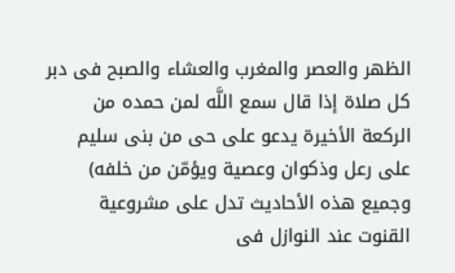الظهر والعصر والمغرب والعشاء والصبح فى دبر كل صلاة إذا قال سمع اللَّه لمن حمده من الركعة الأخيرة يدعو على حى من بنى سليم على رعل وذكوان وعصية ويؤمّن من خلفه) وجميع هذه الأحاديث تدل على مشروعية القنوت عند النوازل فى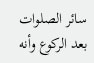سائر الصلوات بعد الركوع وأنه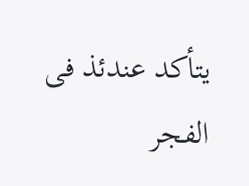يتأكد عندئذ فى الفجر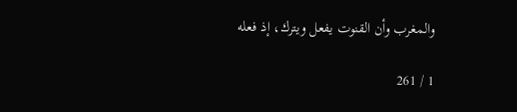والمغرب وأن القنوت يفعل ويترك، إذ فعله

1 / 261